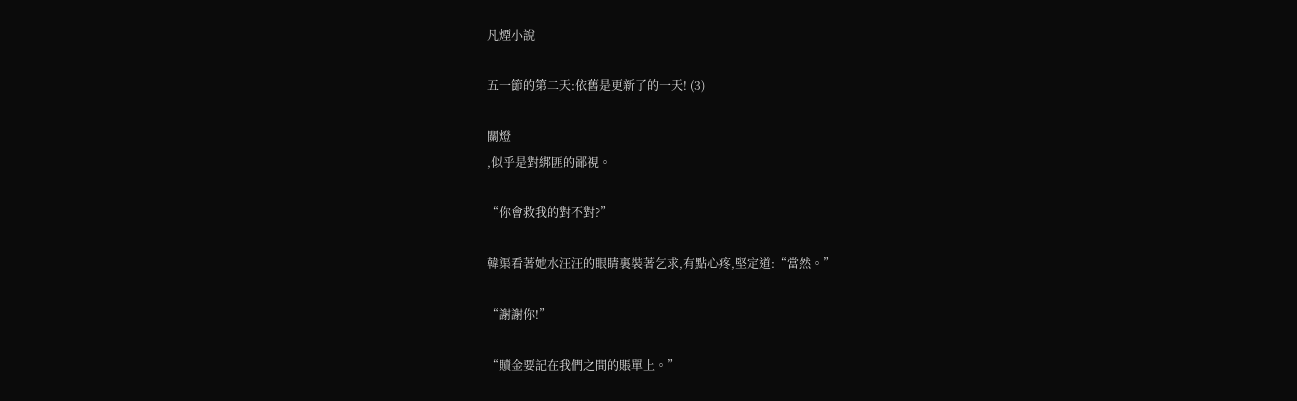凡煙小說

五一節的第二天:依舊是更新了的一天! (3)

關燈
,似乎是對綁匪的鄙視。

“你會救我的對不對?”

韓渠看著她水汪汪的眼睛裏裝著乞求,有點心疼,堅定道:“當然。”

“謝謝你!”

“贖金要記在我們之間的賬單上。”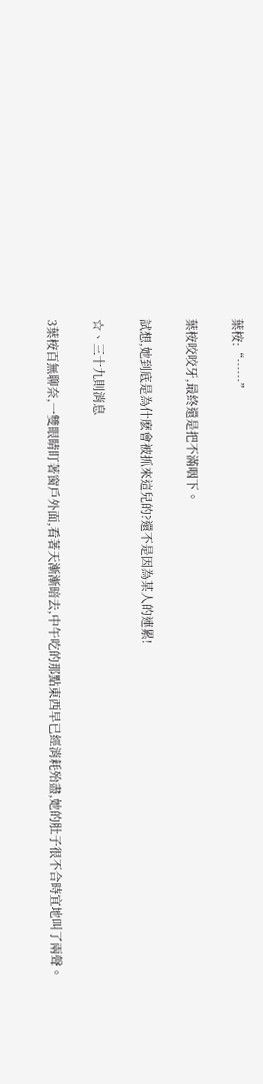葉桉:“……”

葉桉咬咬牙,最終還是把不滿咽下。

試想,她到底是為什麽會被抓來這兒的?還不是因為某人的連累!

☆、三十九則消息

3葉桉百無聊奈,一雙眼睛盯著窗戶外面,看著天漸漸暗去,中午吃的那點東西早已經消耗殆盡,她的肚子很不合時宜地叫了兩聲。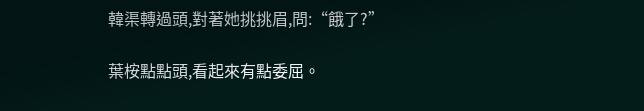韓渠轉過頭,對著她挑挑眉,問:“餓了?”

葉桉點點頭,看起來有點委屈。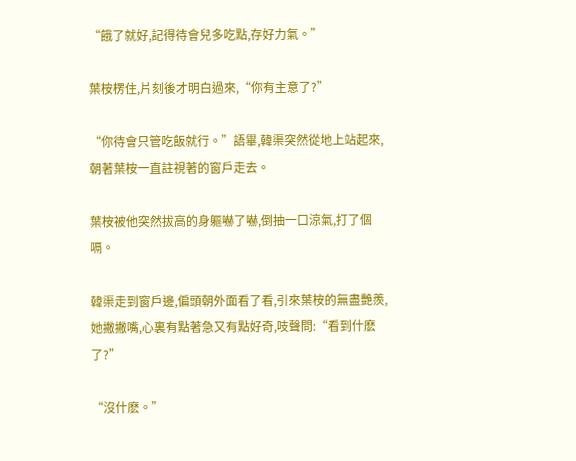“餓了就好,記得待會兒多吃點,存好力氣。”

葉桉楞住,片刻後才明白過來,“你有主意了?”

“你待會只管吃飯就行。”語畢,韓渠突然從地上站起來,朝著葉桉一直註視著的窗戶走去。

葉桉被他突然拔高的身軀嚇了嚇,倒抽一口涼氣,打了個嗝。

韓渠走到窗戶邊,偏頭朝外面看了看,引來葉桉的無盡艷羨,她撇撇嘴,心裏有點著急又有點好奇,吱聲問:“看到什麽了?”

“沒什麽。”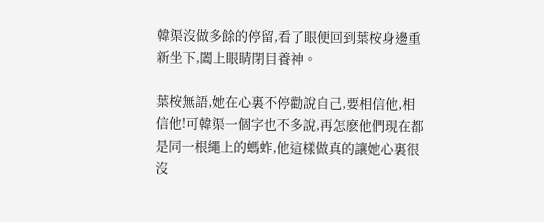韓渠沒做多餘的停留,看了眼便回到葉桉身邊重新坐下,闔上眼睛閉目養神。

葉桉無語,她在心裏不停勸說自己,要相信他,相信他!可韓渠一個字也不多說,再怎麽他們現在都是同一根繩上的螞蚱,他這樣做真的讓她心裏很沒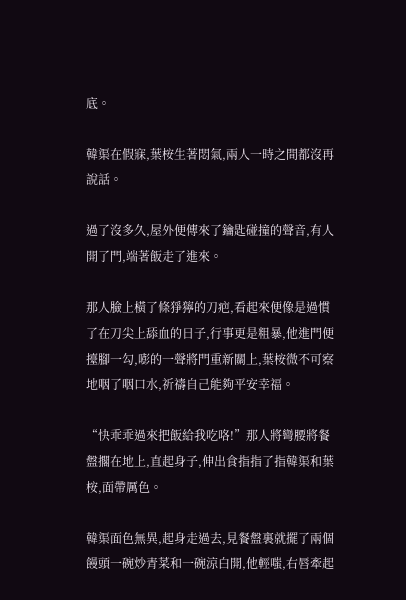底。

韓渠在假寐,葉桉生著悶氣,兩人一時之間都沒再說話。

過了沒多久,屋外便傳來了鑰匙碰撞的聲音,有人開了門,端著飯走了進來。

那人臉上橫了條猙獰的刀疤,看起來便像是過慣了在刀尖上舔血的日子,行事更是粗暴,他進門便擡腳一勾,嘭的一聲將門重新關上,葉桉微不可察地咽了咽口水,祈禱自己能夠平安幸福。

“快乖乖過來把飯給我吃咯!”那人將彎腰將餐盤擱在地上,直起身子,伸出食指指了指韓渠和葉桉,面帶厲色。

韓渠面色無異,起身走過去,見餐盤裏就擺了兩個饅頭一碗炒青菜和一碗涼白開,他輕嗤,右唇牽起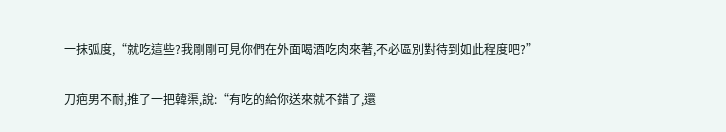一抹弧度,“就吃這些?我剛剛可見你們在外面喝酒吃肉來著,不必區別對待到如此程度吧?”

刀疤男不耐,推了一把韓渠,說:“有吃的給你送來就不錯了,還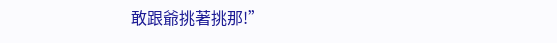敢跟爺挑著挑那!”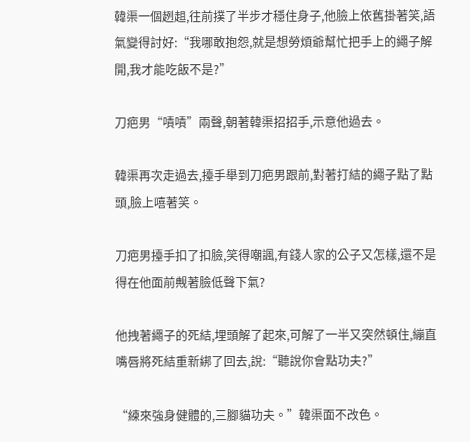韓渠一個趔趄,往前撲了半步才穩住身子,他臉上依舊掛著笑,語氣變得討好:“我哪敢抱怨,就是想勞煩爺幫忙把手上的繩子解開,我才能吃飯不是?”

刀疤男“嘖嘖”兩聲,朝著韓渠招招手,示意他過去。

韓渠再次走過去,擡手舉到刀疤男跟前,對著打結的繩子點了點頭,臉上嘻著笑。

刀疤男擡手扣了扣臉,笑得嘲諷,有錢人家的公子又怎樣,還不是得在他面前觍著臉低聲下氣?

他拽著繩子的死結,埋頭解了起來,可解了一半又突然頓住,繃直嘴唇將死結重新綁了回去,說:“聽說你會點功夫?”

“練來強身健體的,三腳貓功夫。”韓渠面不改色。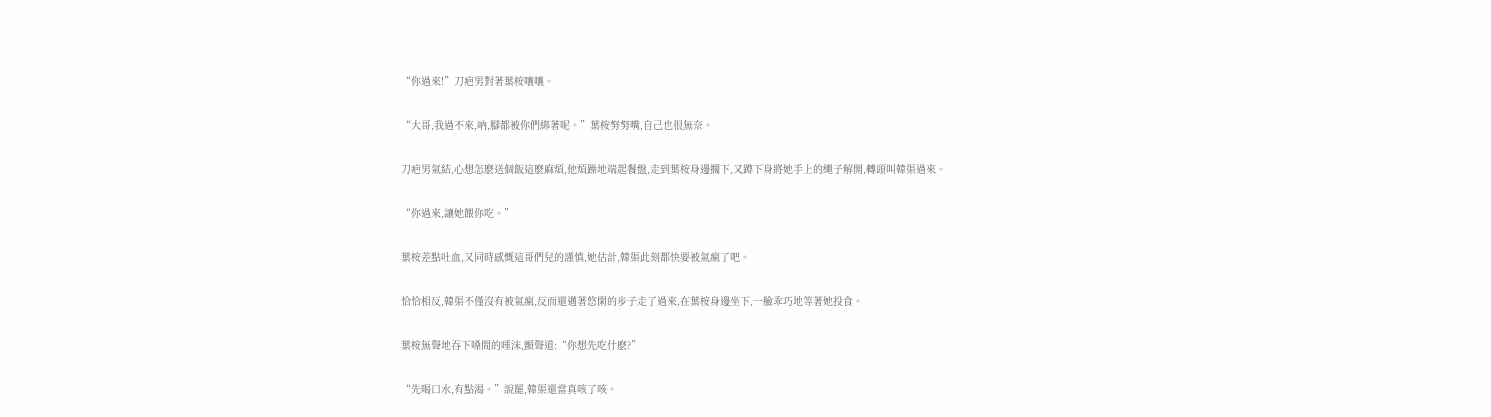“你過來!”刀疤男對著葉桉嚷嚷。

“大哥,我過不來,吶,腳都被你們綁著呢。”葉桉努努嘴,自己也很無奈。

刀疤男氣結,心想怎麽送個飯這麽麻煩,他煩躁地端起餐盤,走到葉桉身邊擱下,又蹲下身將她手上的繩子解開,轉頭叫韓渠過來。

“你過來,讓她餵你吃。”

葉桉差點吐血,又同時感慨這哥們兒的謹慎,她估計,韓渠此刻都快要被氣瘋了吧。

恰恰相反,韓渠不僅沒有被氣瘋,反而還邁著悠閑的步子走了過來,在葉桉身邊坐下,一臉乖巧地等著她投食。

葉桉無聲地吞下嗓間的唾沫,顫聲道:“你想先吃什麽?”

“先喝口水,有點渴。”說罷,韓渠還當真咳了咳。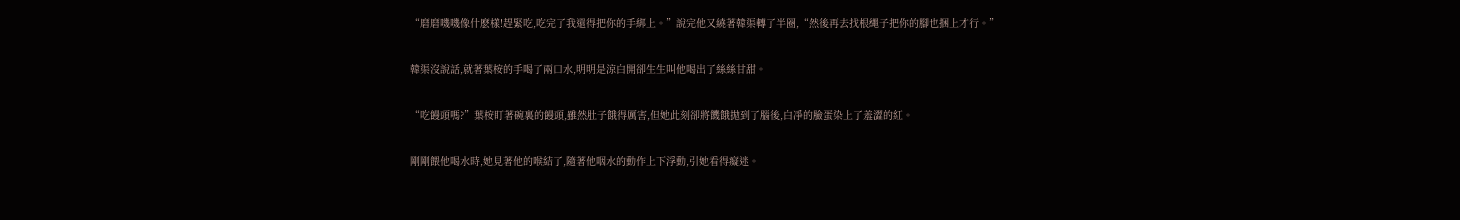“磨磨嘰嘰像什麽樣!趕緊吃,吃完了我還得把你的手綁上。”說完他又繞著韓渠轉了半圈,“然後再去找根繩子把你的腳也捆上才行。”

韓渠沒說話,就著葉桉的手喝了兩口水,明明是涼白開卻生生叫他喝出了絲絲甘甜。

“吃饅頭嗎?”葉桉盯著碗裏的饅頭,雖然肚子餓得厲害,但她此刻卻將饑餓拋到了腦後,白凈的臉蛋染上了羞澀的紅。

剛剛餵他喝水時,她見著他的喉結了,隨著他咽水的動作上下浮動,引她看得癡迷。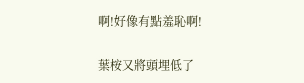啊!好像有點羞恥啊!

葉桉又將頭埋低了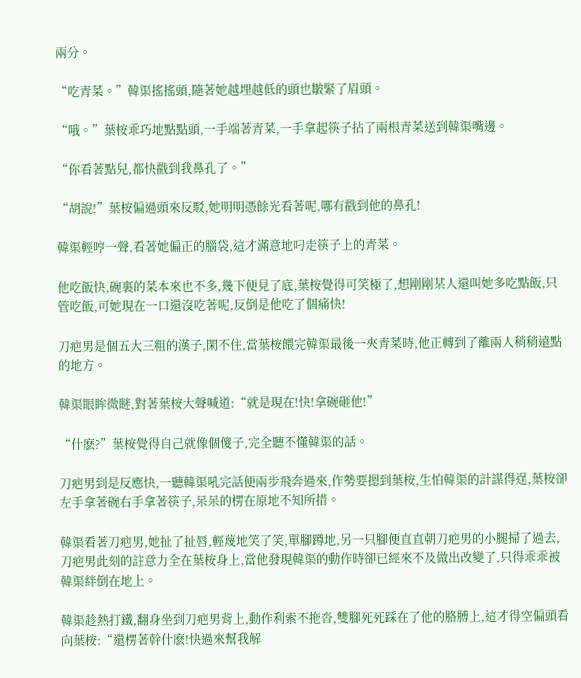兩分。

“吃青菜。”韓渠搖搖頭,隨著她越埋越低的頭也皺緊了眉頭。

“哦。”葉桉乖巧地點點頭,一手端著青菜,一手拿起筷子拈了兩根青菜送到韓渠嘴邊。

“你看著點兒,都快戳到我鼻孔了。”

“胡說!”葉桉偏過頭來反駁,她明明憑餘光看著呢,哪有戳到他的鼻孔!

韓渠輕哼一聲,看著她偏正的腦袋,這才滿意地叼走筷子上的青菜。

他吃飯快,碗裏的菜本來也不多,幾下便見了底,葉桉覺得可笑極了,想剛剛某人還叫她多吃點飯,只管吃飯,可她現在一口還沒吃著呢,反倒是他吃了個痛快!

刀疤男是個五大三粗的漢子,閑不住,當葉桉餵完韓渠最後一夾青菜時,他正轉到了離兩人稍稍遠點的地方。

韓渠眼眸微瞇,對著葉桉大聲喊道:“就是現在!快!拿碗砸他!”

“什麽?”葉桉覺得自己就像個傻子,完全聽不懂韓渠的話。

刀疤男到是反應快,一聽韓渠吼完話便兩步飛奔過來,作勢要摁到葉桉,生怕韓渠的計謀得逞,葉桉卻左手拿著碗右手拿著筷子,呆呆的楞在原地不知所措。

韓渠看著刀疤男,她扯了扯唇,輕蔑地笑了笑,單腳蹲地,另一只腳便直直朝刀疤男的小腿掃了過去,刀疤男此刻的註意力全在葉桉身上,當他發現韓渠的動作時卻已經來不及做出改變了,只得乖乖被韓渠絆倒在地上。

韓渠趁熱打鐵,翻身坐到刀疤男背上,動作利索不拖沓,雙腳死死踩在了他的胳膊上,這才得空偏頭看向葉桉:“還楞著幹什麽!快過來幫我解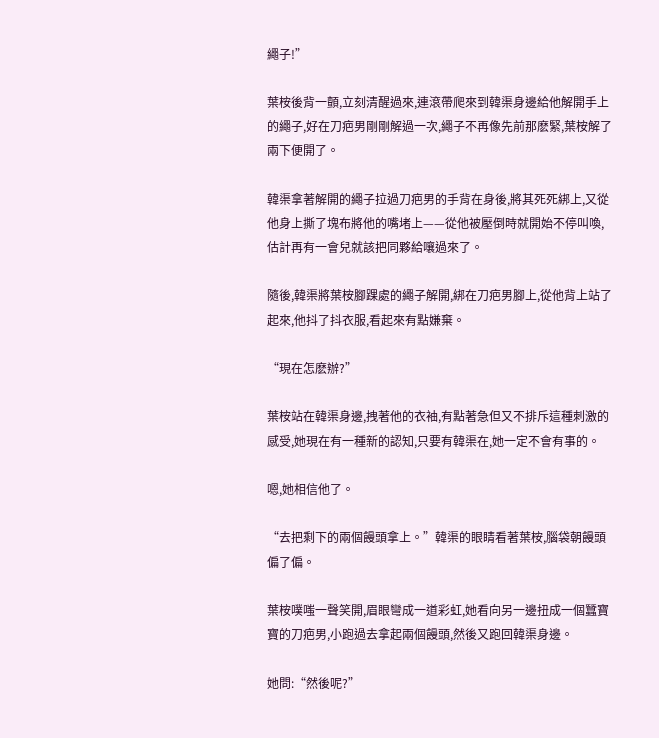繩子!”

葉桉後背一顫,立刻清醒過來,連滾帶爬來到韓渠身邊給他解開手上的繩子,好在刀疤男剛剛解過一次,繩子不再像先前那麽緊,葉桉解了兩下便開了。

韓渠拿著解開的繩子拉過刀疤男的手背在身後,將其死死綁上,又從他身上撕了塊布將他的嘴堵上——從他被壓倒時就開始不停叫喚,估計再有一會兒就該把同夥給嚷過來了。

隨後,韓渠將葉桉腳踝處的繩子解開,綁在刀疤男腳上,從他背上站了起來,他抖了抖衣服,看起來有點嫌棄。

“現在怎麽辦?”

葉桉站在韓渠身邊,拽著他的衣袖,有點著急但又不排斥這種刺激的感受,她現在有一種新的認知,只要有韓渠在,她一定不會有事的。

嗯,她相信他了。

“去把剩下的兩個饅頭拿上。”韓渠的眼睛看著葉桉,腦袋朝饅頭偏了偏。

葉桉噗嗤一聲笑開,眉眼彎成一道彩虹,她看向另一邊扭成一個蠶寶寶的刀疤男,小跑過去拿起兩個饅頭,然後又跑回韓渠身邊。

她問:“然後呢?”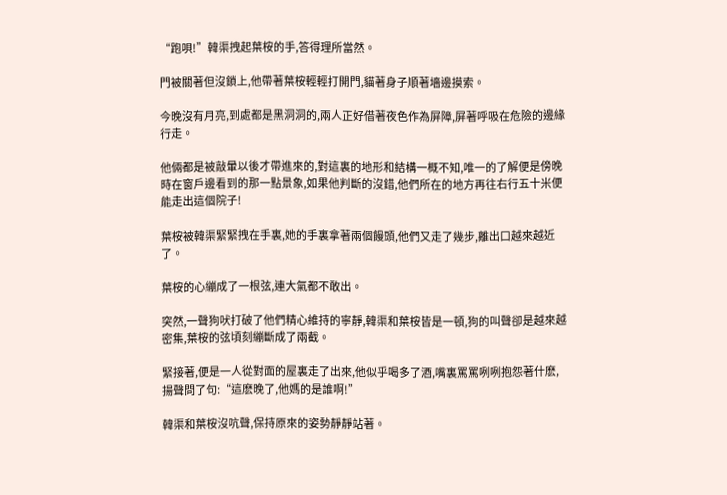“跑唄!”韓渠拽起葉桉的手,答得理所當然。

門被關著但沒鎖上,他帶著葉桉輕輕打開門,貓著身子順著墻邊摸索。

今晚沒有月亮,到處都是黑洞洞的,兩人正好借著夜色作為屏障,屏著呼吸在危險的邊緣行走。

他倆都是被敲暈以後才帶進來的,對這裏的地形和結構一概不知,唯一的了解便是傍晚時在窗戶邊看到的那一點景象,如果他判斷的沒錯,他們所在的地方再往右行五十米便能走出這個院子!

葉桉被韓渠緊緊拽在手裏,她的手裏拿著兩個饅頭,他們又走了幾步,離出口越來越近了。

葉桉的心繃成了一根弦,連大氣都不敢出。

突然,一聲狗吠打破了他們精心維持的寧靜,韓渠和葉桉皆是一頓,狗的叫聲卻是越來越密集,葉桉的弦頃刻繃斷成了兩截。

緊接著,便是一人從對面的屋裏走了出來,他似乎喝多了酒,嘴裏罵罵咧咧抱怨著什麽,揚聲問了句:“這麽晚了,他媽的是誰啊!”

韓渠和葉桉沒吭聲,保持原來的姿勢靜靜站著。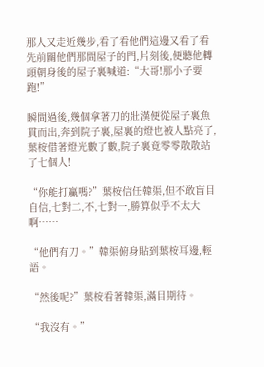那人又走近幾步,看了看他們這邊又看了看先前關他們那間屋子的門,片刻後,便聽他轉頭朝身後的屋子裏喊道:“大哥!那小子要跑!”

瞬間過後,幾個拿著刀的壯漢便從屋子裏魚貫而出,奔到院子裏,屋裏的燈也被人點亮了,葉桉借著燈光數了數,院子裏竟零零散散站了七個人!

“你能打贏嗎?”葉桉信任韓渠,但不敢盲目自信,七對二,不,七對一,勝算似乎不太大啊……

“他們有刀。”韓渠俯身貼到葉桉耳邊,輕語。

“然後呢?”葉桉看著韓渠,滿目期待。

“我沒有。”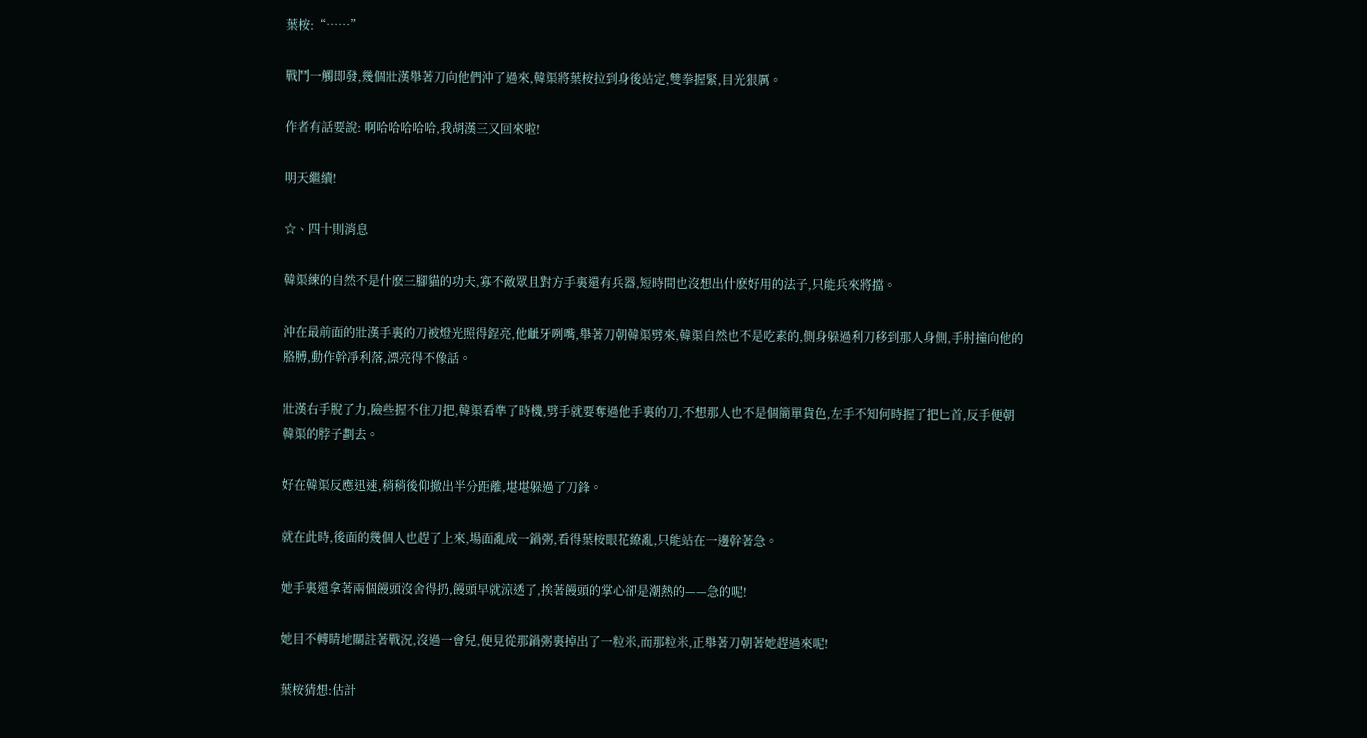葉桉:“……”

戰鬥一觸即發,幾個壯漢舉著刀向他們沖了過來,韓渠將葉桉拉到身後站定,雙拳握緊,目光狠厲。

作者有話要說: 啊哈哈哈哈哈,我胡漢三又回來啦!

明天繼續!

☆、四十則消息

韓渠練的自然不是什麽三腳貓的功夫,寡不敵眾且對方手裏還有兵器,短時間也沒想出什麽好用的法子,只能兵來將擋。

沖在最前面的壯漢手裏的刀被燈光照得鋥亮,他齜牙咧嘴,舉著刀朝韓渠劈來,韓渠自然也不是吃素的,側身躲過利刀移到那人身側,手肘撞向他的胳膊,動作幹凈利落,漂亮得不像話。

壯漢右手脫了力,險些握不住刀把,韓渠看準了時機,劈手就要奪過他手裏的刀,不想那人也不是個簡單貨色,左手不知何時握了把匕首,反手便朝韓渠的脖子劃去。

好在韓渠反應迅速,稍稍後仰撤出半分距離,堪堪躲過了刀鋒。

就在此時,後面的幾個人也趕了上來,場面亂成一鍋粥,看得葉桉眼花繚亂,只能站在一邊幹著急。

她手裏還拿著兩個饅頭沒舍得扔,饅頭早就涼透了,挨著饅頭的掌心卻是潮熱的——急的呢!

她目不轉睛地關註著戰況,沒過一會兒,便見從那鍋粥裏掉出了一粒米,而那粒米,正舉著刀朝著她趕過來呢!

葉桉猜想:估計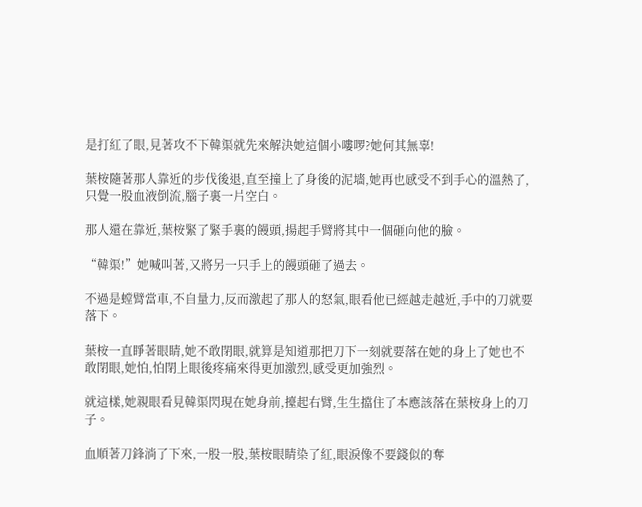是打紅了眼,見著攻不下韓渠就先來解決她這個小嘍啰?她何其無辜!

葉桉隨著那人靠近的步伐後退,直至撞上了身後的泥墻,她再也感受不到手心的溫熱了,只覺一股血液倒流,腦子裏一片空白。

那人還在靠近,葉桉緊了緊手裏的饅頭,揚起手臂將其中一個砸向他的臉。

“韓渠!”她喊叫著,又將另一只手上的饅頭砸了過去。

不過是螳臂當車,不自量力,反而激起了那人的怒氣,眼看他已經越走越近,手中的刀就要落下。

葉桉一直睜著眼睛,她不敢閉眼,就算是知道那把刀下一刻就要落在她的身上了她也不敢閉眼,她怕,怕閉上眼後疼痛來得更加激烈,感受更加強烈。

就這樣,她親眼看見韓渠閃現在她身前,擡起右臂,生生擋住了本應該落在葉桉身上的刀子。

血順著刀鋒淌了下來,一股一股,葉桉眼睛染了紅,眼淚像不要錢似的奪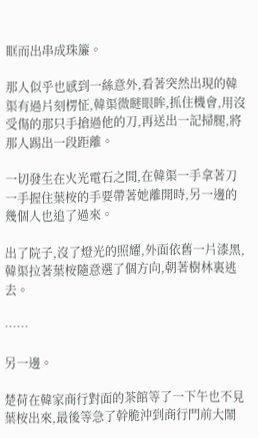眶而出串成珠簾。

那人似乎也感到一絲意外,看著突然出現的韓渠有過片刻楞怔,韓渠微瞇眼眸,抓住機會,用沒受傷的那只手搶過他的刀,再送出一記掃腿,將那人踢出一段距離。

一切發生在火光電石之間,在韓渠一手拿著刀一手握住葉桉的手要帶著她離開時,另一邊的幾個人也追了過來。

出了院子,沒了燈光的照耀,外面依舊一片漆黑,韓渠拉著葉桉隨意選了個方向,朝著樹林裏逃去。

……

另一邊。

楚荷在韓家商行對面的茶館等了一下午也不見葉桉出來,最後等急了幹脆沖到商行門前大鬧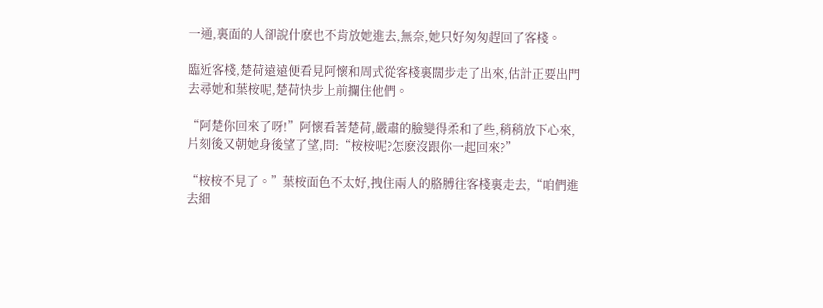一通,裏面的人卻說什麽也不肯放她進去,無奈,她只好匆匆趕回了客棧。

臨近客棧,楚荷遠遠便看見阿懷和周式從客棧裏闊步走了出來,估計正要出門去尋她和葉桉呢,楚荷快步上前攔住他們。

“阿楚你回來了呀!”阿懷看著楚荷,嚴肅的臉變得柔和了些,稍稍放下心來,片刻後又朝她身後望了望,問:“桉桉呢?怎麽沒跟你一起回來?”

“桉桉不見了。”葉桉面色不太好,拽住兩人的胳膊往客棧裏走去,“咱們進去細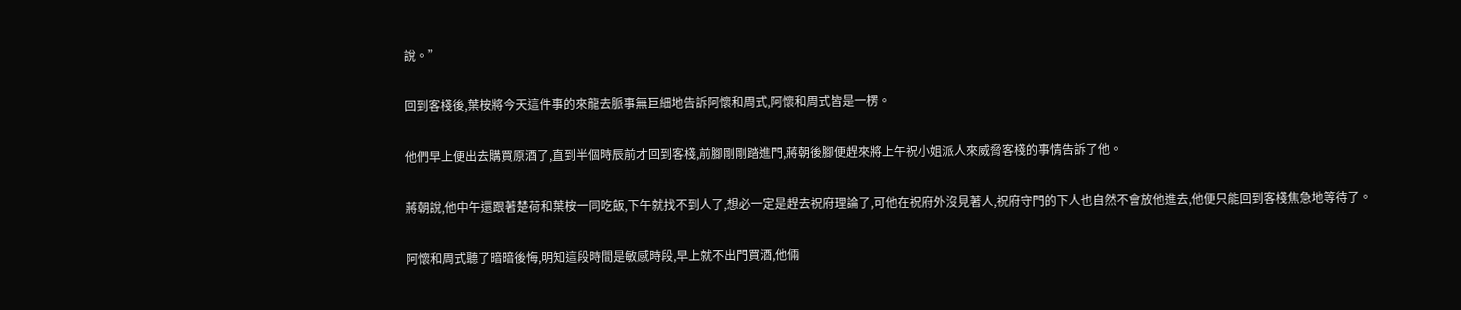說。”

回到客棧後,葉桉將今天這件事的來龍去脈事無巨細地告訴阿懷和周式,阿懷和周式皆是一楞。

他們早上便出去購買原酒了,直到半個時辰前才回到客棧,前腳剛剛踏進門,蔣朝後腳便趕來將上午祝小姐派人來威脅客棧的事情告訴了他。

蔣朝說,他中午還跟著楚荷和葉桉一同吃飯,下午就找不到人了,想必一定是趕去祝府理論了,可他在祝府外沒見著人,祝府守門的下人也自然不會放他進去,他便只能回到客棧焦急地等待了。

阿懷和周式聽了暗暗後悔,明知這段時間是敏感時段,早上就不出門買酒,他倆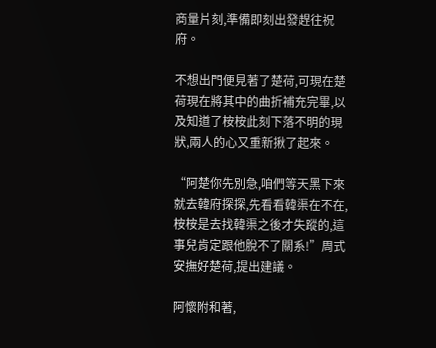商量片刻,準備即刻出發趕往祝府。

不想出門便見著了楚荷,可現在楚荷現在將其中的曲折補充完畢,以及知道了桉桉此刻下落不明的現狀,兩人的心又重新揪了起來。

“阿楚你先別急,咱們等天黑下來就去韓府探探,先看看韓渠在不在,桉桉是去找韓渠之後才失蹤的,這事兒肯定跟他脫不了關系!”周式安撫好楚荷,提出建議。

阿懷附和著,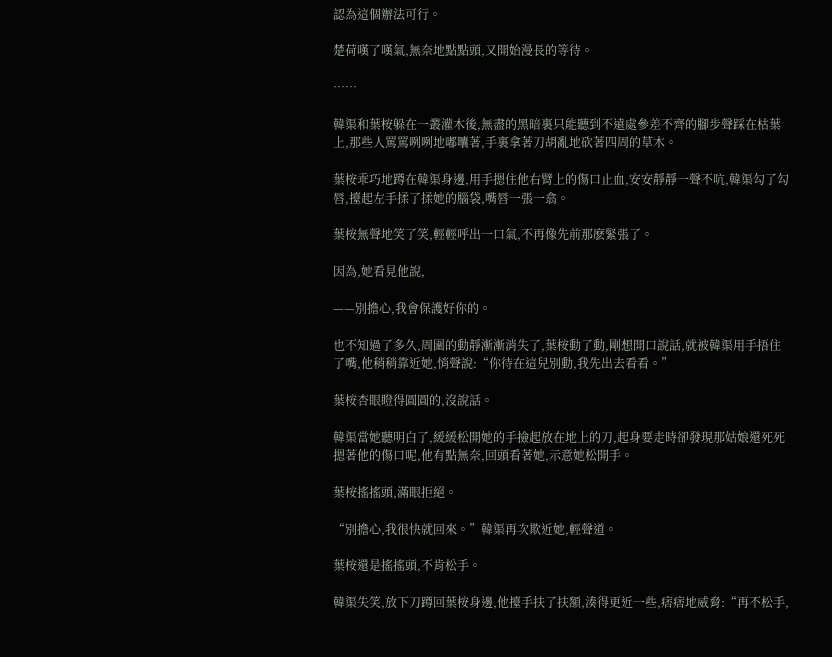認為這個辦法可行。

楚荷嘆了嘆氣,無奈地點點頭,又開始漫長的等待。

……

韓渠和葉桉躲在一叢灌木後,無盡的黑暗裏只能聽到不遠處參差不齊的腳步聲踩在枯葉上,那些人罵罵咧咧地嘟囔著,手裏拿著刀胡亂地砍著四周的草木。

葉桉乖巧地蹲在韓渠身邊,用手摁住他右臂上的傷口止血,安安靜靜一聲不吭,韓渠勾了勾唇,擡起左手揉了揉她的腦袋,嘴唇一張一翕。

葉桉無聲地笑了笑,輕輕呼出一口氣,不再像先前那麽緊張了。

因為,她看見他說,

——別擔心,我會保護好你的。

也不知過了多久,周圍的動靜漸漸消失了,葉桉動了動,剛想開口說話,就被韓渠用手捂住了嘴,他稍稍靠近她,悄聲說:“你待在這兒別動,我先出去看看。”

葉桉杏眼瞪得圓圓的,沒說話。

韓渠當她聽明白了,緩緩松開她的手撿起放在地上的刀,起身要走時卻發現那姑娘還死死摁著他的傷口呢,他有點無奈,回頭看著她,示意她松開手。

葉桉搖搖頭,滿眼拒絕。

“別擔心,我很快就回來。”韓渠再次欺近她,輕聲道。

葉桉還是搖搖頭,不肯松手。

韓渠失笑,放下刀蹲回葉桉身邊,他擡手扶了扶額,湊得更近一些,痞痞地威脅:“再不松手,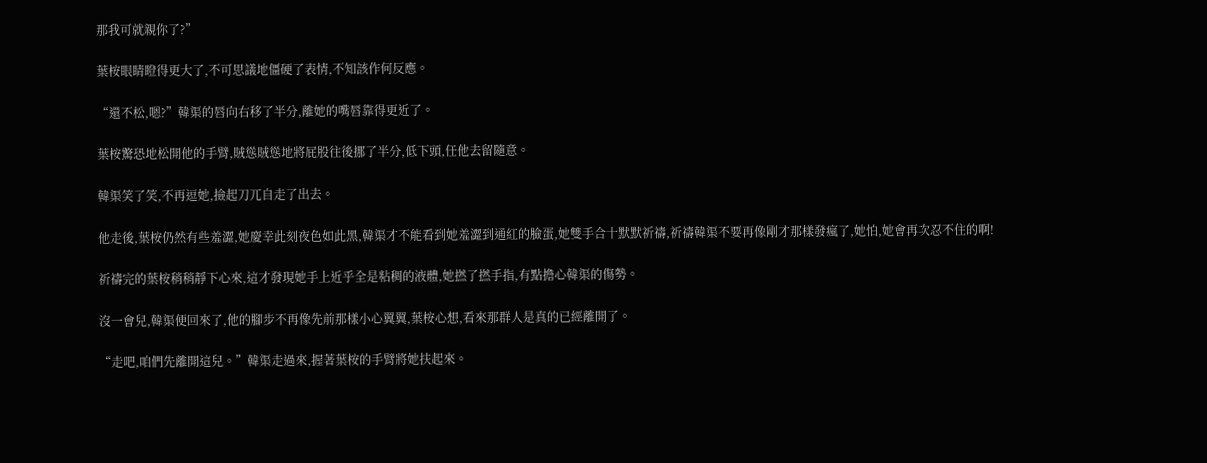那我可就親你了?”

葉桉眼睛瞪得更大了,不可思議地僵硬了表情,不知該作何反應。

“還不松,嗯?”韓渠的唇向右移了半分,離她的嘴唇靠得更近了。

葉桉驚恐地松開他的手臂,賊慫賊慫地將屁股往後挪了半分,低下頭,任他去留隨意。

韓渠笑了笑,不再逗她,撿起刀兀自走了出去。

他走後,葉桉仍然有些羞澀,她慶幸此刻夜色如此黑,韓渠才不能看到她羞澀到通紅的臉蛋,她雙手合十默默祈禱,祈禱韓渠不要再像剛才那樣發瘋了,她怕,她會再次忍不住的啊!

祈禱完的葉桉稍稍靜下心來,這才發現她手上近乎全是粘稠的液體,她撚了撚手指,有點擔心韓渠的傷勢。

沒一會兒,韓渠便回來了,他的腳步不再像先前那樣小心翼翼,葉桉心想,看來那群人是真的已經離開了。

“走吧,咱們先離開這兒。”韓渠走過來,握著葉桉的手臂將她扶起來。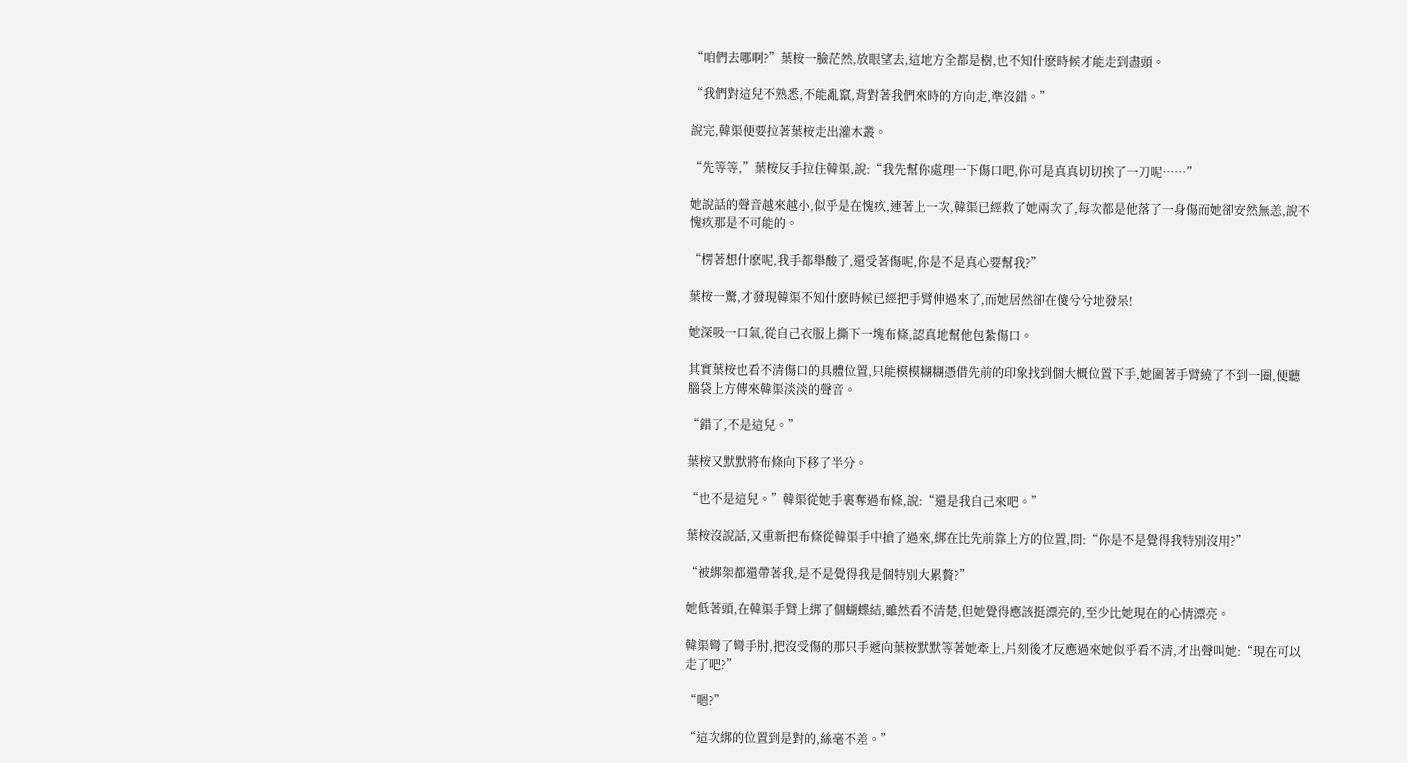“咱們去哪啊?”葉桉一臉茫然,放眼望去,這地方全都是樹,也不知什麽時候才能走到盡頭。

“我們對這兒不熟悉,不能亂竄,背對著我們來時的方向走,準沒錯。”

說完,韓渠便要拉著葉桉走出灌木叢。

“先等等,”葉桉反手拉住韓渠,說:“我先幫你處理一下傷口吧,你可是真真切切挨了一刀呢……”

她說話的聲音越來越小,似乎是在愧疚,連著上一次,韓渠已經救了她兩次了,每次都是他落了一身傷而她卻安然無恙,說不愧疚那是不可能的。

“楞著想什麽呢,我手都舉酸了,還受著傷呢,你是不是真心要幫我?”

葉桉一驚,才發現韓渠不知什麽時候已經把手臂伸過來了,而她居然卻在傻兮兮地發呆!

她深吸一口氣,從自己衣服上撕下一塊布條,認真地幫他包紮傷口。

其實葉桉也看不清傷口的具體位置,只能模模糊糊憑借先前的印象找到個大概位置下手,她圍著手臂繞了不到一圈,便聽腦袋上方傳來韓渠淡淡的聲音。

“錯了,不是這兒。”

葉桉又默默將布條向下移了半分。

“也不是這兒。”韓渠從她手裏奪過布條,說:“還是我自己來吧。”

葉桉沒說話,又重新把布條從韓渠手中搶了過來,綁在比先前靠上方的位置,問:“你是不是覺得我特別沒用?”

“被綁架都還帶著我,是不是覺得我是個特別大累贅?”

她低著頭,在韓渠手臂上綁了個蝴蝶結,雖然看不清楚,但她覺得應該挺漂亮的,至少比她現在的心情漂亮。

韓渠彎了彎手肘,把沒受傷的那只手遞向葉桉默默等著她牽上,片刻後才反應過來她似乎看不清,才出聲叫她:“現在可以走了吧?”

“嗯?”

“這次綁的位置到是對的,絲毫不差。”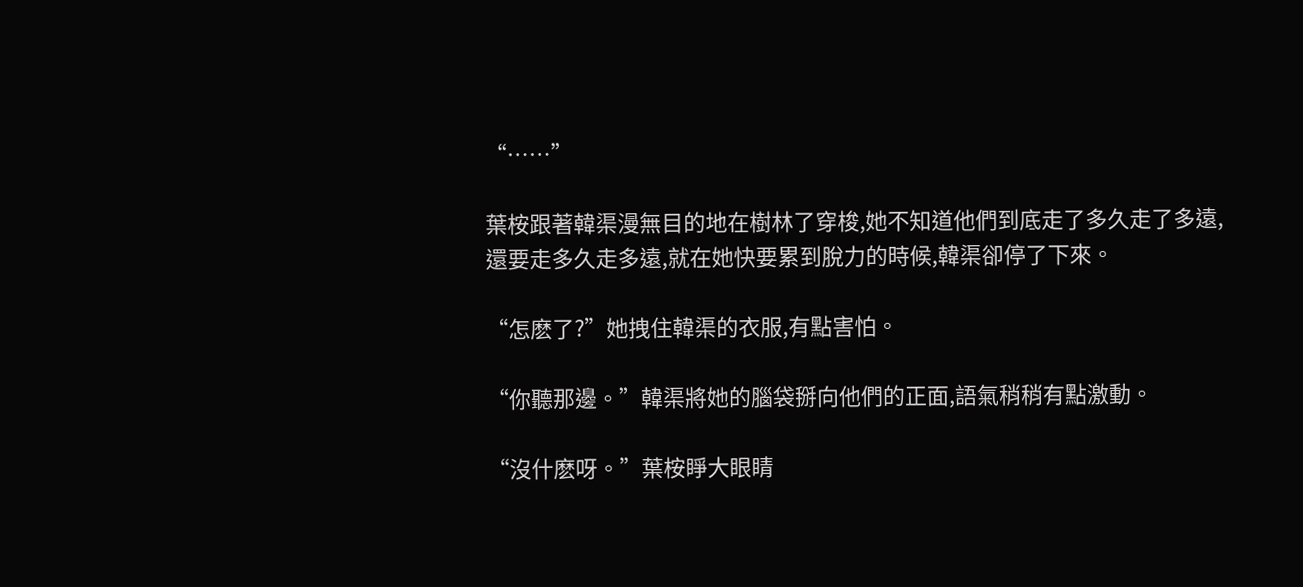“……”

葉桉跟著韓渠漫無目的地在樹林了穿梭,她不知道他們到底走了多久走了多遠,還要走多久走多遠,就在她快要累到脫力的時候,韓渠卻停了下來。

“怎麽了?”她拽住韓渠的衣服,有點害怕。

“你聽那邊。”韓渠將她的腦袋掰向他們的正面,語氣稍稍有點激動。

“沒什麽呀。”葉桉睜大眼睛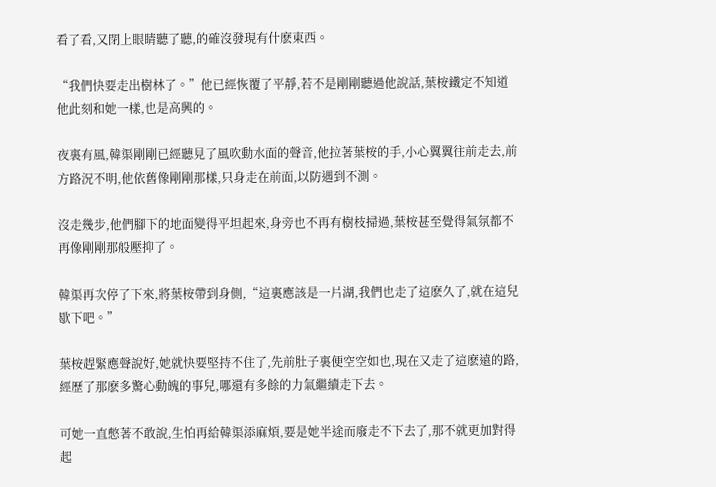看了看,又閉上眼睛聽了聽,的確沒發現有什麽東西。

“我們快要走出樹林了。”他已經恢覆了平靜,若不是剛剛聽過他說話,葉桉鐵定不知道他此刻和她一樣,也是高興的。

夜裏有風,韓渠剛剛已經聽見了風吹動水面的聲音,他拉著葉桉的手,小心翼翼往前走去,前方路況不明,他依舊像剛剛那樣,只身走在前面,以防遇到不測。

沒走幾步,他們腳下的地面變得平坦起來,身旁也不再有樹枝掃過,葉桉甚至覺得氣氛都不再像剛剛那般壓抑了。

韓渠再次停了下來,將葉桉帶到身側,“這裏應該是一片湖,我們也走了這麽久了,就在這兒歇下吧。”

葉桉趕緊應聲說好,她就快要堅持不住了,先前肚子裏便空空如也,現在又走了這麽遠的路,經歷了那麽多驚心動魄的事兒,哪還有多餘的力氣繼續走下去。

可她一直憋著不敢說,生怕再給韓渠添麻煩,要是她半途而廢走不下去了,那不就更加對得起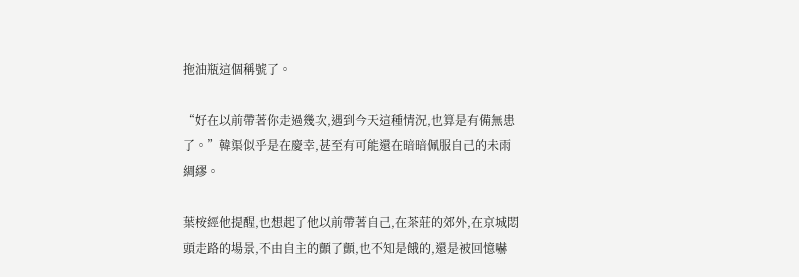拖油瓶這個稱號了。

“好在以前帶著你走過幾次,遇到今天這種情況,也算是有備無患了。”韓渠似乎是在慶幸,甚至有可能還在暗暗佩服自己的未雨綢繆。

葉桉經他提醒,也想起了他以前帶著自己,在茶莊的郊外,在京城悶頭走路的場景,不由自主的顫了顫,也不知是餓的,還是被回憶嚇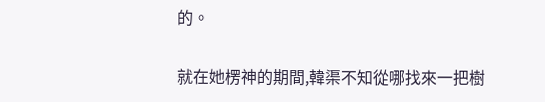的。

就在她楞神的期間,韓渠不知從哪找來一把樹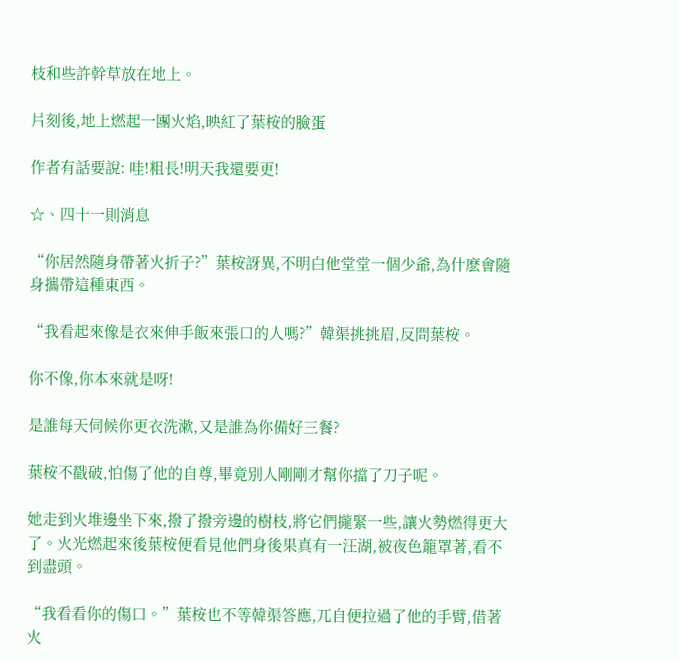枝和些許幹草放在地上。

片刻後,地上燃起一團火焰,映紅了葉桉的臉蛋

作者有話要說: 哇!粗長!明天我還要更!

☆、四十一則消息

“你居然隨身帶著火折子?”葉桉訝異,不明白他堂堂一個少爺,為什麽會隨身攜帶這種東西。

“我看起來像是衣來伸手飯來張口的人嗎?”韓渠挑挑眉,反問葉桉。

你不像,你本來就是呀!

是誰每天伺候你更衣洗漱,又是誰為你備好三餐?

葉桉不戳破,怕傷了他的自尊,畢竟別人剛剛才幫你擋了刀子呢。

她走到火堆邊坐下來,撥了撥旁邊的樹枝,將它們攏緊一些,讓火勢燃得更大了。火光燃起來後葉桉便看見他們身後果真有一汪湖,被夜色籠罩著,看不到盡頭。

“我看看你的傷口。”葉桉也不等韓渠答應,兀自便拉過了他的手臂,借著火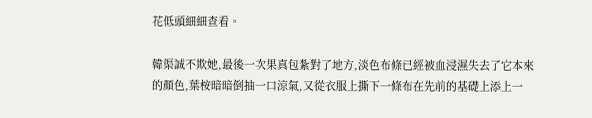花低頭細細查看。

韓渠誠不欺她,最後一次果真包紮對了地方,淡色布條已經被血浸濕失去了它本來的顏色,葉桉暗暗倒抽一口涼氣,又從衣服上撕下一條布在先前的基礎上添上一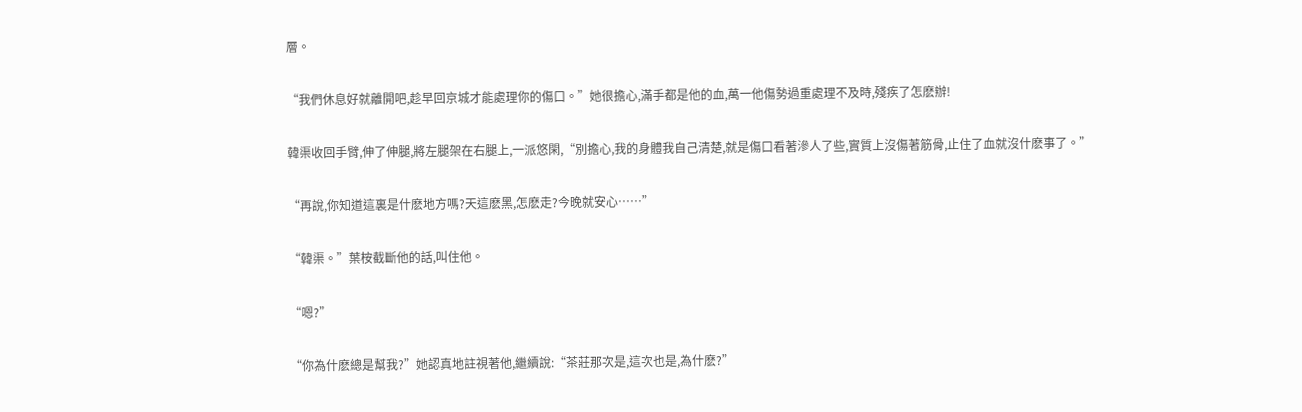層。

“我們休息好就離開吧,趁早回京城才能處理你的傷口。”她很擔心,滿手都是他的血,萬一他傷勢過重處理不及時,殘疾了怎麽辦!

韓渠收回手臂,伸了伸腿,將左腿架在右腿上,一派悠閑,“別擔心,我的身體我自己清楚,就是傷口看著滲人了些,實質上沒傷著筋骨,止住了血就沒什麽事了。”

“再說,你知道這裏是什麽地方嗎?天這麽黑,怎麽走?今晚就安心……”

“韓渠。”葉桉截斷他的話,叫住他。

“嗯?”

“你為什麽總是幫我?”她認真地註視著他,繼續說:“茶莊那次是,這次也是,為什麽?”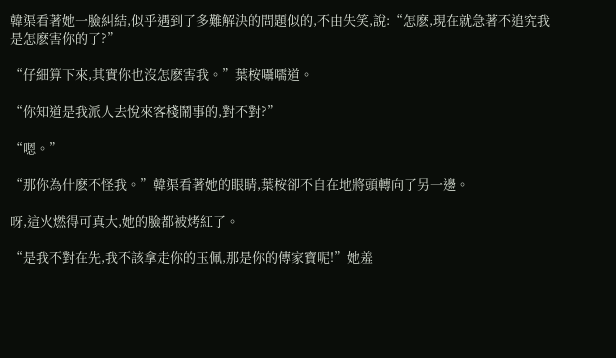韓渠看著她一臉糾結,似乎遇到了多難解決的問題似的,不由失笑,說:“怎麽,現在就急著不追究我是怎麽害你的了?”

“仔細算下來,其實你也沒怎麽害我。”葉桉囁嚅道。

“你知道是我派人去悅來客棧鬧事的,對不對?”

“嗯。”

“那你為什麽不怪我。”韓渠看著她的眼睛,葉桉卻不自在地將頭轉向了另一邊。

呀,這火燃得可真大,她的臉都被烤紅了。

“是我不對在先,我不該拿走你的玉佩,那是你的傳家寶呢!”她羞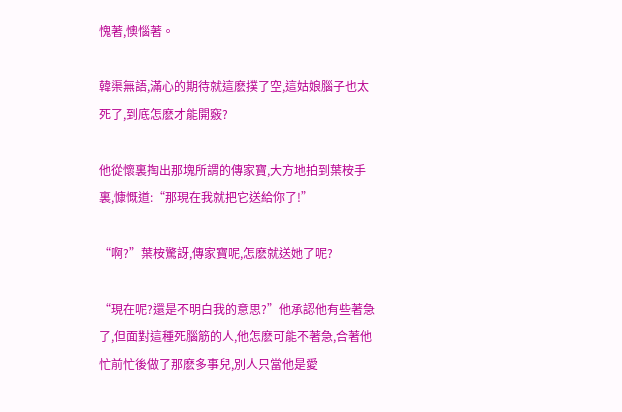愧著,懊惱著。

韓渠無語,滿心的期待就這麽撲了空,這姑娘腦子也太死了,到底怎麽才能開竅?

他從懷裏掏出那塊所謂的傳家寶,大方地拍到葉桉手裏,慷慨道:“那現在我就把它送給你了!”

“啊?”葉桉驚訝,傳家寶呢,怎麽就送她了呢?

“現在呢?還是不明白我的意思?”他承認他有些著急了,但面對這種死腦筋的人,他怎麽可能不著急,合著他忙前忙後做了那麽多事兒,別人只當他是愛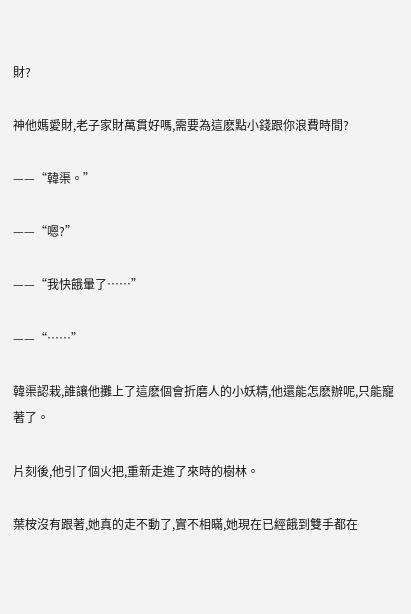財?

神他媽愛財,老子家財萬貫好嗎,需要為這麽點小錢跟你浪費時間?

——“韓渠。”

——“嗯?”

——“我快餓暈了……”

——“……”

韓渠認栽,誰讓他攤上了這麽個會折磨人的小妖精,他還能怎麽辦呢,只能寵著了。

片刻後,他引了個火把,重新走進了來時的樹林。

葉桉沒有跟著,她真的走不動了,實不相瞞,她現在已經餓到雙手都在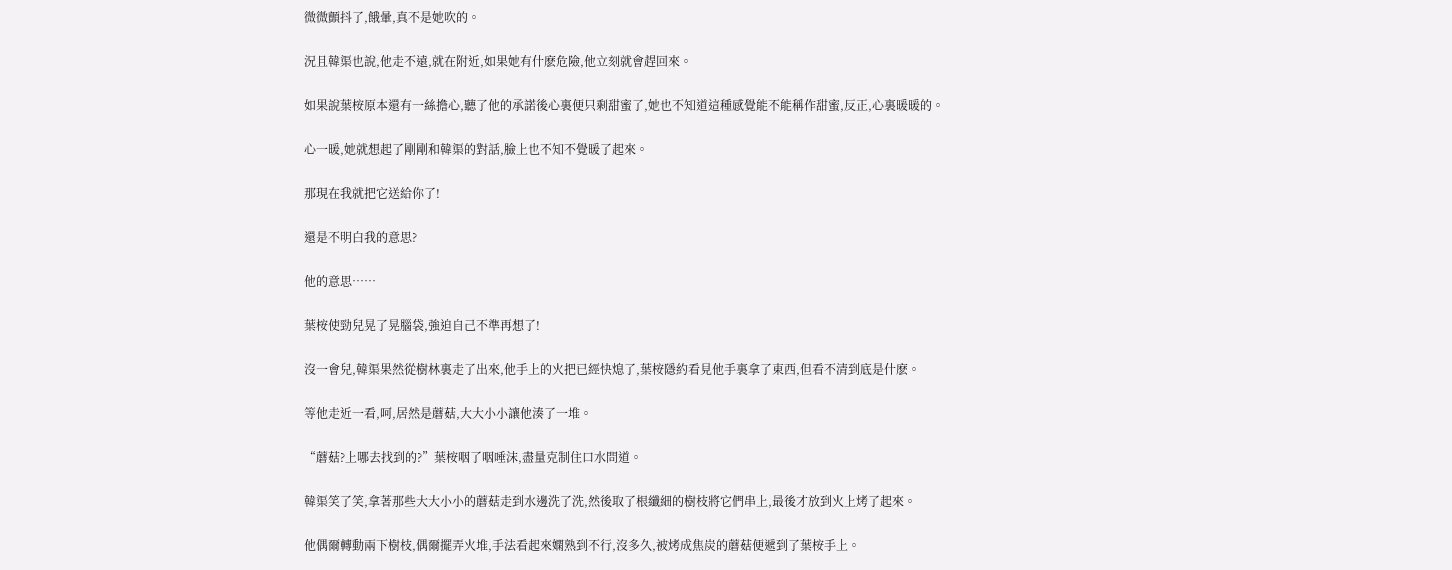微微顫抖了,餓暈,真不是她吹的。

況且韓渠也說,他走不遠,就在附近,如果她有什麽危險,他立刻就會趕回來。

如果說葉桉原本還有一絲擔心,聽了他的承諾後心裏便只剩甜蜜了,她也不知道這種感覺能不能稱作甜蜜,反正,心裏暖暖的。

心一暖,她就想起了剛剛和韓渠的對話,臉上也不知不覺暖了起來。

那現在我就把它送給你了!

還是不明白我的意思?

他的意思……

葉桉使勁兒晃了晃腦袋,強迫自己不準再想了!

沒一會兒,韓渠果然從樹林裏走了出來,他手上的火把已經快熄了,葉桉隱約看見他手裏拿了東西,但看不清到底是什麽。

等他走近一看,呵,居然是蘑菇,大大小小讓他湊了一堆。

“蘑菇?上哪去找到的?”葉桉咽了咽唾沫,盡量克制住口水問道。

韓渠笑了笑,拿著那些大大小小的蘑菇走到水邊洗了洗,然後取了根纖細的樹枝將它們串上,最後才放到火上烤了起來。

他偶爾轉動兩下樹枝,偶爾擺弄火堆,手法看起來嫻熟到不行,沒多久,被烤成焦炭的蘑菇便遞到了葉桉手上。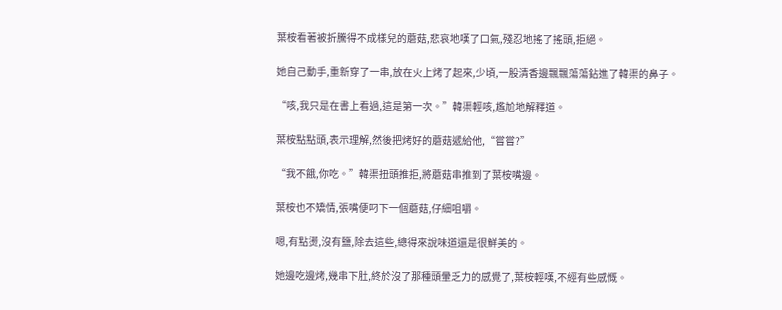葉桉看著被折騰得不成樣兒的蘑菇,悲哀地嘆了口氣,殘忍地搖了搖頭,拒絕。

她自己動手,重新穿了一串,放在火上烤了起來,少頃,一股清香邊飄飄蕩蕩鉆進了韓渠的鼻子。

“咳,我只是在書上看過,這是第一次。”韓渠輕咳,尷尬地解釋道。

葉桉點點頭,表示理解,然後把烤好的蘑菇遞給他,“嘗嘗?”

“我不餓,你吃。”韓渠扭頭推拒,將蘑菇串推到了葉桉嘴邊。

葉桉也不矯情,張嘴便叼下一個蘑菇,仔細咀嚼。

嗯,有點燙,沒有鹽,除去這些,總得來說味道還是很鮮美的。

她邊吃邊烤,幾串下肚,終於沒了那種頭暈乏力的感覺了,葉桉輕嘆,不經有些感慨。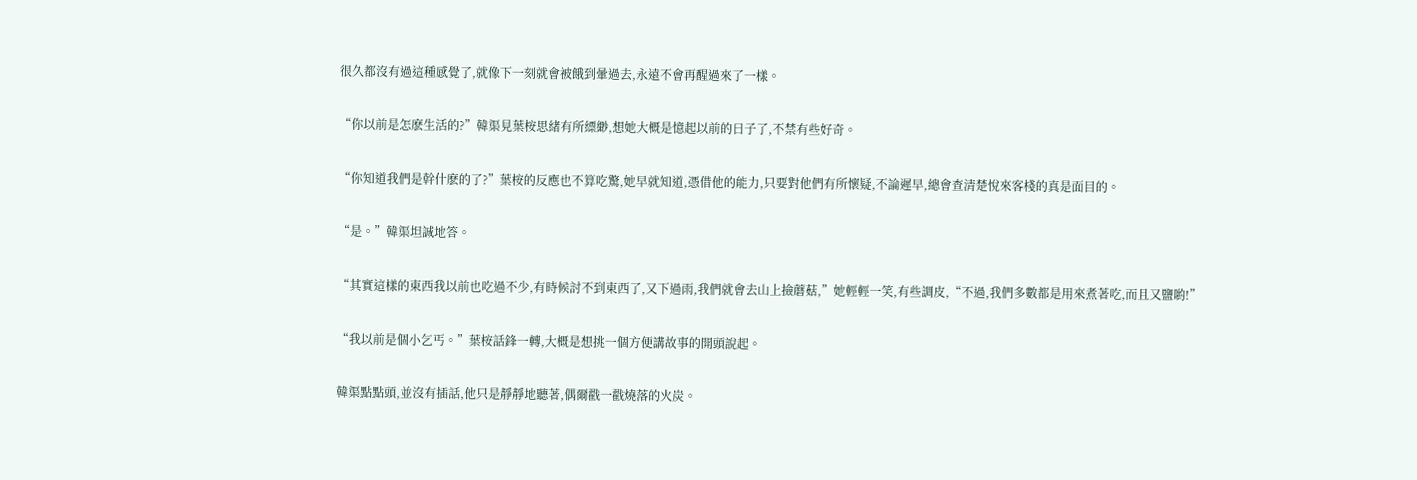很久都沒有過這種感覺了,就像下一刻就會被餓到暈過去,永遠不會再醒過來了一樣。

“你以前是怎麽生活的?”韓渠見葉桉思緒有所縹緲,想她大概是憶起以前的日子了,不禁有些好奇。

“你知道我們是幹什麽的了?”葉桉的反應也不算吃驚,她早就知道,憑借他的能力,只要對他們有所懷疑,不論遲早,總會查清楚悅來客棧的真是面目的。

“是。”韓渠坦誠地答。

“其實這樣的東西我以前也吃過不少,有時候討不到東西了,又下過雨,我們就會去山上撿蘑菇,”她輕輕一笑,有些調皮,“不過,我們多數都是用來煮著吃,而且又鹽喲!”

“我以前是個小乞丐。”葉桉話鋒一轉,大概是想挑一個方便講故事的開頭說起。

韓渠點點頭,並沒有插話,他只是靜靜地聽著,偶爾戳一戳燒落的火炭。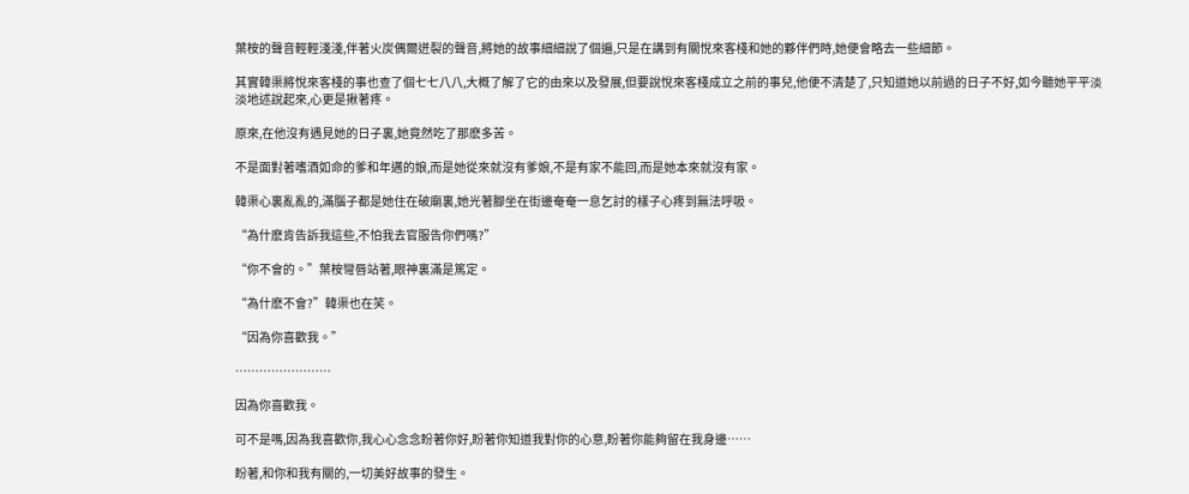葉桉的聲音輕輕淺淺,伴著火炭偶爾迸裂的聲音,將她的故事細細說了個遍,只是在講到有關悅來客棧和她的夥伴們時,她便會略去一些細節。

其實韓渠將悅來客棧的事也查了個七七八八,大概了解了它的由來以及發展,但要說悅來客棧成立之前的事兒,他便不清楚了,只知道她以前過的日子不好,如今聽她平平淡淡地述說起來,心更是揪著疼。

原來,在他沒有遇見她的日子裏,她竟然吃了那麽多苦。

不是面對著嗜酒如命的爹和年邁的娘,而是她從來就沒有爹娘,不是有家不能回,而是她本來就沒有家。

韓渠心裏亂亂的,滿腦子都是她住在破廟裏,她光著腳坐在街邊奄奄一息乞討的樣子心疼到無法呼吸。

“為什麽肯告訴我這些,不怕我去官服告你們嗎?”

“你不會的。”葉桉彎唇站著,眼神裏滿是篤定。

“為什麽不會?”韓渠也在笑。

“因為你喜歡我。”

……………………

因為你喜歡我。

可不是嗎,因為我喜歡你,我心心念念盼著你好,盼著你知道我對你的心意,盼著你能夠留在我身邊……

盼著,和你和我有關的,一切美好故事的發生。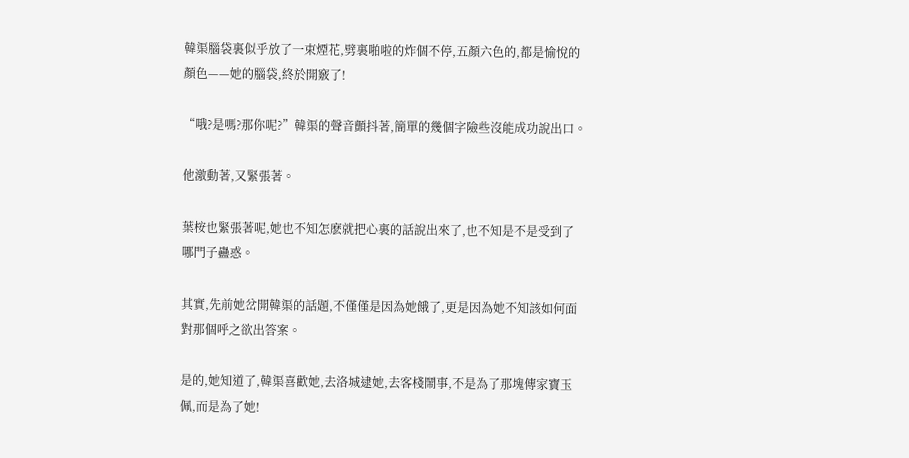韓渠腦袋裏似乎放了一束煙花,劈裏啪啦的炸個不停,五顏六色的,都是愉悅的顏色——她的腦袋,終於開竅了!

“哦?是嗎?那你呢?”韓渠的聲音顫抖著,簡單的幾個字險些沒能成功說出口。

他激動著,又緊張著。

葉桉也緊張著呢,她也不知怎麽就把心裏的話說出來了,也不知是不是受到了哪門子蠱惑。

其實,先前她岔開韓渠的話題,不僅僅是因為她餓了,更是因為她不知該如何面對那個呼之欲出答案。

是的,她知道了,韓渠喜歡她,去洛城逮她,去客棧鬧事,不是為了那塊傳家寶玉佩,而是為了她!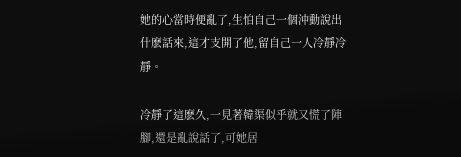她的心當時便亂了,生怕自己一個沖動說出什麽話來,這才支開了他,留自己一人冷靜冷靜。

冷靜了這麽久,一見著韓渠似乎就又慌了陣腳,還是亂說話了,可她居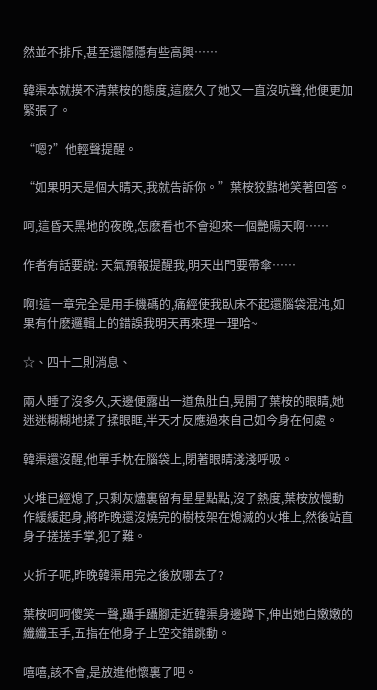然並不排斥,甚至還隱隱有些高興……

韓渠本就摸不清葉桉的態度,這麽久了她又一直沒吭聲,他便更加緊張了。

“嗯?”他輕聲提醒。

“如果明天是個大晴天,我就告訴你。”葉桉狡黠地笑著回答。

呵,這昏天黑地的夜晚,怎麽看也不會迎來一個艷陽天啊……

作者有話要說: 天氣預報提醒我,明天出門要帶傘……

啊!這一章完全是用手機碼的,痛經使我臥床不起還腦袋混沌,如果有什麽邏輯上的錯誤我明天再來理一理哈~

☆、四十二則消息、

兩人睡了沒多久,天邊便露出一道魚肚白,晃開了葉桉的眼睛,她迷迷糊糊地揉了揉眼眶,半天才反應過來自己如今身在何處。

韓渠還沒醒,他單手枕在腦袋上,閉著眼睛淺淺呼吸。

火堆已經熄了,只剩灰燼裏留有星星點點,沒了熱度,葉桉放慢動作緩緩起身,將昨晚還沒燒完的樹枝架在熄滅的火堆上,然後站直身子搓搓手掌,犯了難。

火折子呢,昨晚韓渠用完之後放哪去了?

葉桉呵呵傻笑一聲,躡手躡腳走近韓渠身邊蹲下,伸出她白嫩嫩的纖纖玉手,五指在他身子上空交錯跳動。

嘻嘻,該不會,是放進他懷裏了吧。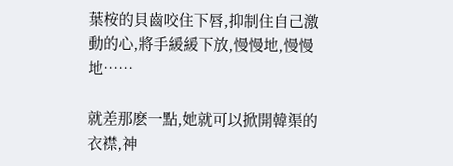葉桉的貝齒咬住下唇,抑制住自己激動的心,將手緩緩下放,慢慢地,慢慢地……

就差那麽一點,她就可以掀開韓渠的衣襟,神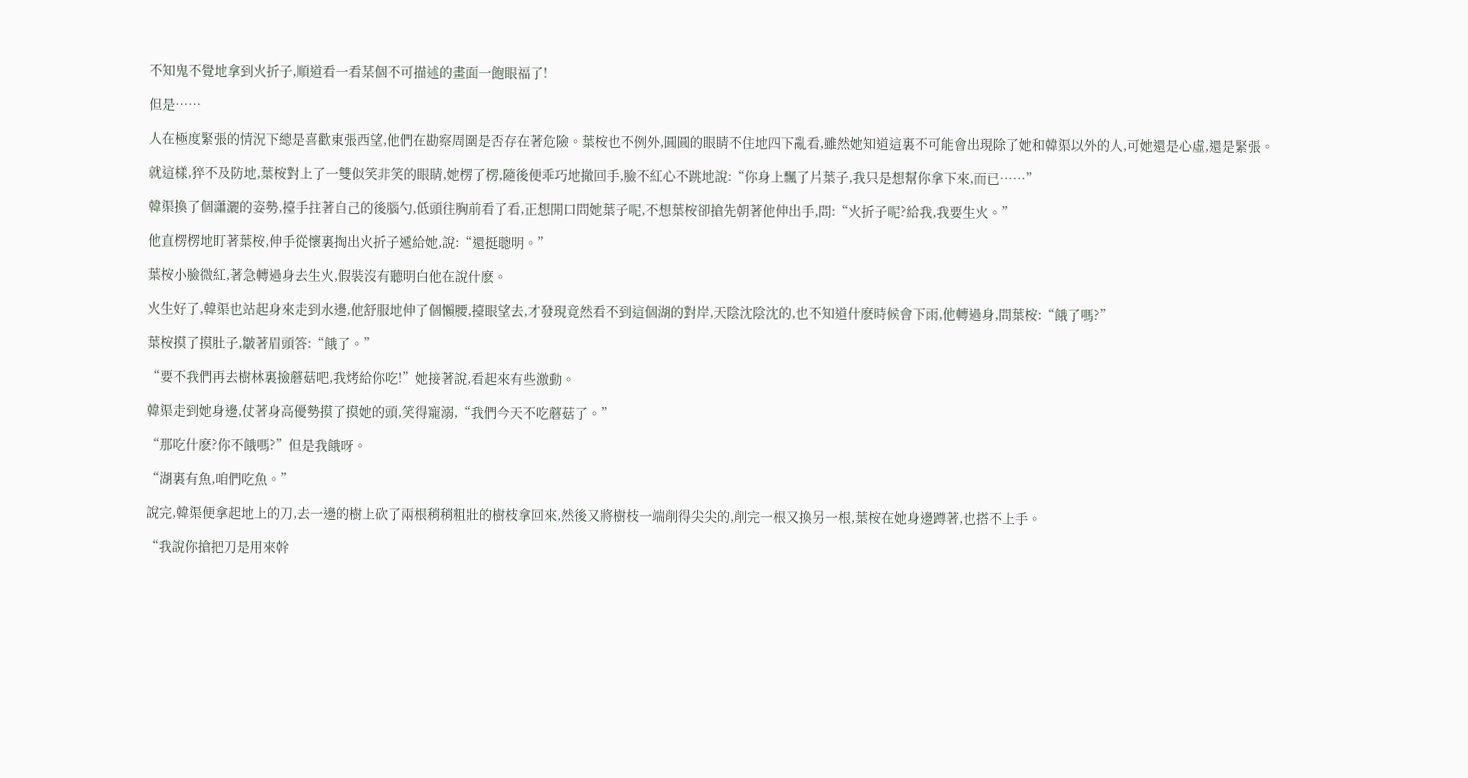不知鬼不覺地拿到火折子,順道看一看某個不可描述的畫面一飽眼福了!

但是……

人在極度緊張的情況下總是喜歡東張西望,他們在勘察周圍是否存在著危險。葉桉也不例外,圓圓的眼睛不住地四下亂看,雖然她知道這裏不可能會出現除了她和韓渠以外的人,可她還是心虛,還是緊張。

就這樣,猝不及防地,葉桉對上了一雙似笑非笑的眼睛,她楞了楞,隨後便乖巧地撤回手,臉不紅心不跳地說:“你身上飄了片葉子,我只是想幫你拿下來,而已……”

韓渠換了個瀟灑的姿勢,擡手拄著自己的後腦勺,低頭往胸前看了看,正想開口問她葉子呢,不想葉桉卻搶先朝著他伸出手,問:“火折子呢?給我,我要生火。”

他直楞楞地盯著葉桉,伸手從懷裏掏出火折子遞給她,說:“還挺聰明。”

葉桉小臉微紅,著急轉過身去生火,假裝沒有聽明白他在說什麽。

火生好了,韓渠也站起身來走到水邊,他舒服地伸了個懶腰,擡眼望去,才發現竟然看不到這個湖的對岸,天陰沈陰沈的,也不知道什麽時候會下雨,他轉過身,問葉桉:“餓了嗎?”

葉桉摸了摸肚子,皺著眉頭答:“餓了。”

“要不我們再去樹林裏撿蘑菇吧,我烤給你吃!”她接著說,看起來有些激動。

韓渠走到她身邊,仗著身高優勢摸了摸她的頭,笑得寵溺,“我們今天不吃蘑菇了。”

“那吃什麽?你不餓嗎?”但是我餓呀。

“湖裏有魚,咱們吃魚。”

說完,韓渠便拿起地上的刀,去一邊的樹上砍了兩根稍稍粗壯的樹枝拿回來,然後又將樹枝一端削得尖尖的,削完一根又換另一根,葉桉在她身邊蹲著,也搭不上手。

“我說你搶把刀是用來幹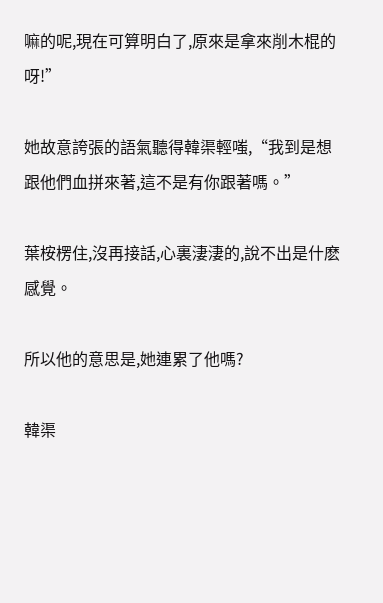嘛的呢,現在可算明白了,原來是拿來削木棍的呀!”

她故意誇張的語氣聽得韓渠輕嗤,“我到是想跟他們血拼來著,這不是有你跟著嗎。”

葉桉楞住,沒再接話,心裏淒淒的,說不出是什麽感覺。

所以他的意思是,她連累了他嗎?

韓渠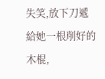失笑,放下刀遞給她一根削好的木棍,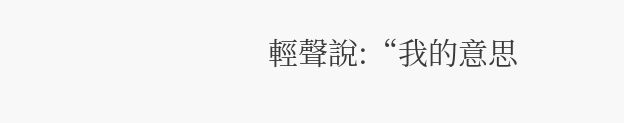輕聲說:“我的意思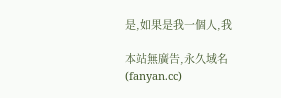是,如果是我一個人,我

本站無廣告,永久域名(fanyan.cc)